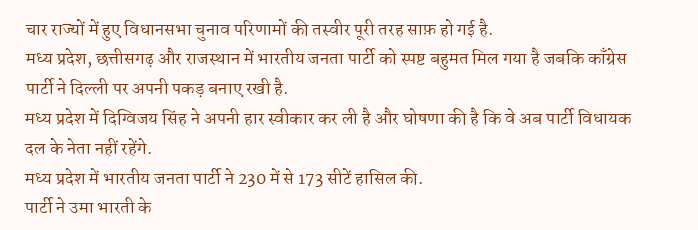चार राज्यों में हुए विधानसभा चुनाव परिणामों की तस्वीर पूरी तरह साफ़ हो गई है.
मध्य प्रदेश, छत्तीसगढ़ और राजस्थान में भारतीय जनता पार्टी को स्पष्ट बहुमत मिल गया है जबकि काँग्रेस पार्टी ने दिल्ली पर अपनी पकड़ बनाए रखी है.
मध्य प्रदेश में दिग्विजय सिंह ने अपनी हार स्वीकार कर ली है और घोषणा की है कि वे अब पार्टी विधायक दल के नेता नहीं रहेंगे.
मध्य प्रदेश में भारतीय जनता पार्टी ने 230 में से 173 सीटें हासिल की.
पार्टी ने उमा भारती के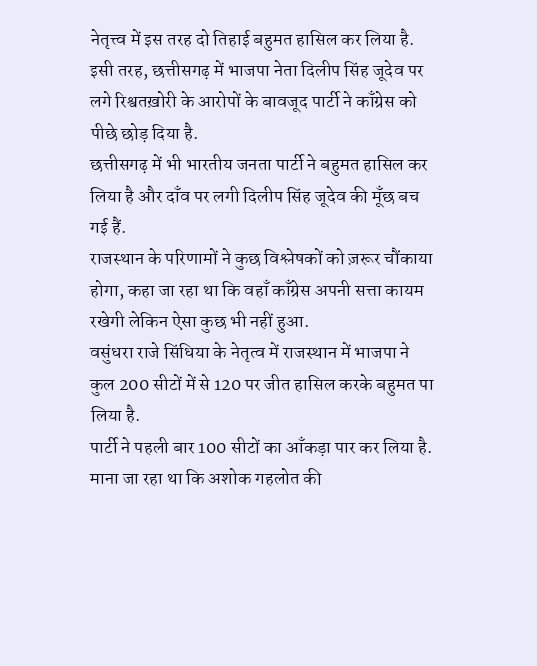नेतृत्त्व में इस तरह दो तिहाई बहुमत हासिल कर लिया है.
इसी तरह, छत्तीसगढ़ में भाजपा नेता दिलीप सिंह जूदेव पर लगे रिश्वतख़ोरी के आरोपों के बावजूद पार्टी ने काँग्रेस को पीछे छोड़ दिया है.
छत्तीसगढ़ में भी भारतीय जनता पार्टी ने बहुमत हासिल कर लिया है और दाँव पर लगी दिलीप सिंह जूदेव की मूँछ बच गई हैं.
राजस्थान के परिणामों ने कुछ विश्लेषकों को ज़रूर चौंकाया होगा, कहा जा रहा था कि वहाँ काँग्रेस अपनी सत्ता कायम रखेगी लेकिन ऐसा कुछ भी नहीं हुआ.
वसुंधरा राजे सिंधिया के नेतृत्व में राजस्थान में भाजपा ने कुल 200 सीटों में से 120 पर जीत हासिल करके बहुमत पा लिया है.
पार्टी ने पहली बार 100 सीटों का आँकड़ा पार कर लिया है.
माना जा रहा था कि अशोक गहलोत की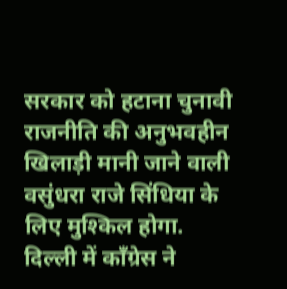सरकार को हटाना चुनावी राजनीति की अनुभवहीन खिलाड़ी मानी जाने वाली वसुंधरा राजे सिंधिया के लिए मुश्किल होगा.
दिल्ली में काँग्रेस ने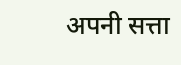अपनी सत्ता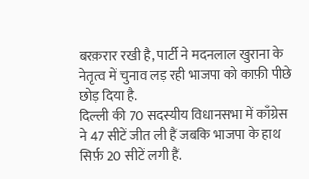बरक़रार रखी है, पार्टी ने मदनलाल खुराना के नेतृत्व में चुनाव लड़ रही भाजपा को काफ़ी पीछे छोड़ दिया है.
दिल्ली की 70 सदस्यीय विधानसभा में काँग्रेस ने 47 सीटें जीत ली हैं जबकि भाजपा के हाथ सिर्फ़ 20 सीटें लगी हैं.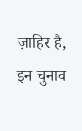ज़ाहिर है, इन चुनाव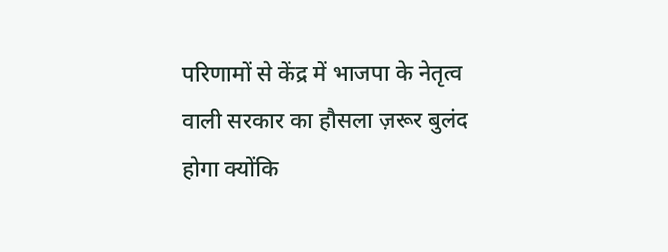परिणामों से केंद्र में भाजपा के नेतृत्व वाली सरकार का हौसला ज़रूर बुलंद होगा क्योंकि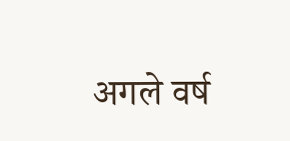अगले वर्ष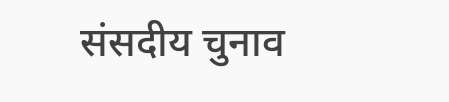संसदीय चुनाव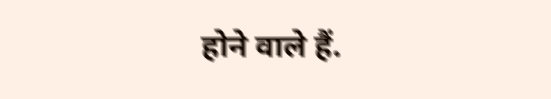होने वाले हैं.